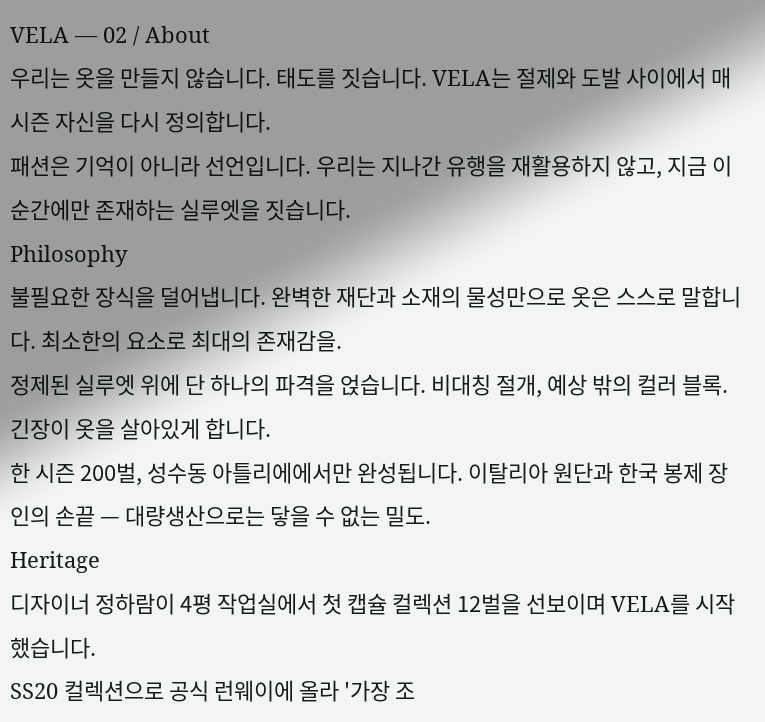VELA — 02 / About
우리는 옷을 만들지 않습니다. 태도를 짓습니다. VELA는 절제와 도발 사이에서 매 시즌 자신을 다시 정의합니다.
패션은 기억이 아니라 선언입니다. 우리는 지나간 유행을 재활용하지 않고, 지금 이 순간에만 존재하는 실루엣을 짓습니다.
Philosophy
불필요한 장식을 덜어냅니다. 완벽한 재단과 소재의 물성만으로 옷은 스스로 말합니다. 최소한의 요소로 최대의 존재감을.
정제된 실루엣 위에 단 하나의 파격을 얹습니다. 비대칭 절개, 예상 밖의 컬러 블록. 긴장이 옷을 살아있게 합니다.
한 시즌 200벌, 성수동 아틀리에에서만 완성됩니다. 이탈리아 원단과 한국 봉제 장인의 손끝 — 대량생산으로는 닿을 수 없는 밀도.
Heritage
디자이너 정하람이 4평 작업실에서 첫 캡슐 컬렉션 12벌을 선보이며 VELA를 시작했습니다.
SS20 컬렉션으로 공식 런웨이에 올라 '가장 조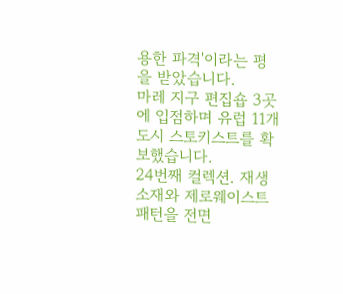용한 파격'이라는 평을 받았습니다.
마레 지구 편집숍 3곳에 입점하며 유럽 11개 도시 스토키스트를 확보했습니다.
24번째 컬렉션. 재생 소재와 제로웨이스트 패턴을 전면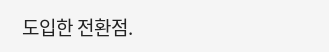도입한 전환점.